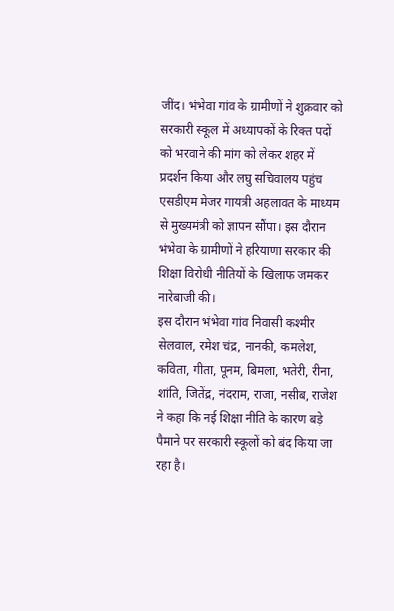जींद। भंभेवा गांव के ग्रामीणों ने शुक्रवार को सरकारी स्कूल में अध्यापकों के रिक्त पदों को भरवाने की मांग को लेकर शहर में प्रदर्शन किया और लघु सचिवालय पहुंच एसडीएम मेजर गायत्री अहलावत के माध्यम से मुख्यमंत्री को ज्ञापन सौंपा। इस दौरान भंभेवा के ग्रामीणों ने हरियाणा सरकार की शिक्षा विरोधी नीतियों के खिलाफ जमकर नारेबाजी की।
इस दौरान भंभेवा गांव निवासी कश्मीर सेलवाल, रमेश चंद्र, नानकी, कमलेश, कविता, गीता, पूनम, बिमला, भतेरी, रीना, शांति, जितेंद्र, नंदराम, राजा, नसीब, राजेश ने कहा कि नई शिक्षा नीति के कारण बड़े पैमाने पर सरकारी स्कूलों को बंद किया जा रहा है।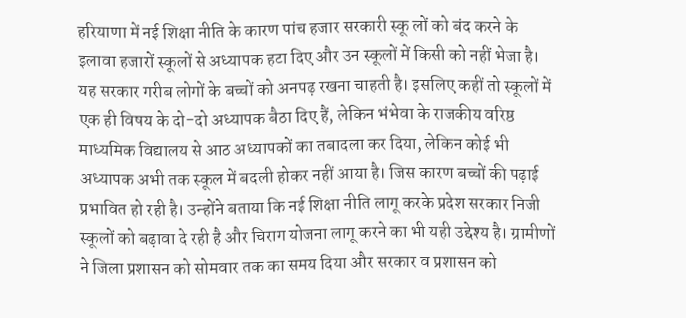हरियाणा में नई शिक्षा नीति के कारण पांच हजार सरकारी स्कू लों को बंद करने के इलावा हजारों स्कूलों से अध्यापक हटा दिए और उन स्कूलों में किसी को नहीं भेजा है। यह सरकार गरीब लोगों के बच्चों को अनपढ़ रखना चाहती है। इसलिए कहीं तो स्कूलों में एक ही विषय के दो-दो अध्यापक बैठा दिए हैं, लेकिन भंभेवा के राजकीय वरिष्ठ माध्यमिक विद्यालय से आठ अध्यापकों का तबादला कर दिया, लेकिन कोई भी अध्यापक अभी तक स्कूल में बदली होकर नहीं आया है। जिस कारण बच्चों की पढ़ाई प्रभावित हो रही है। उन्होंने बताया कि नई शिक्षा नीति लागू करके प्रदेश सरकार निजी स्कूलों को बढ़ावा दे रही है और चिराग योजना लागू करने का भी यही उद्देश्य है। ग्रामीणों ने जिला प्रशासन को सोमवार तक का समय दिया और सरकार व प्रशासन को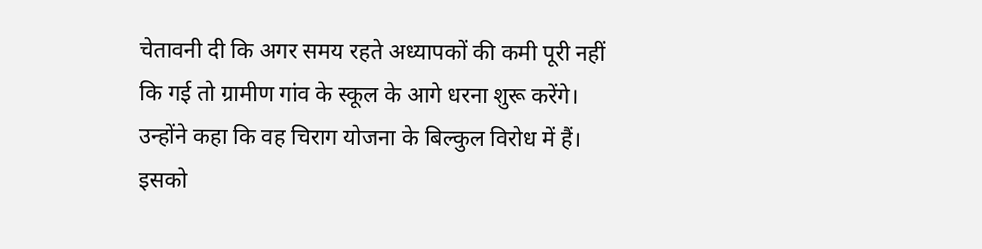चेतावनी दी कि अगर समय रहते अध्यापकों की कमी पूरी नहीं कि गई तो ग्रामीण गांव के स्कूल के आगे धरना शुरू करेंगे। उन्होंने कहा कि वह चिराग योजना के बिल्कुल विरोध में हैं। इसको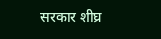सरकार शीघ्र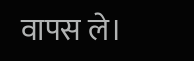वापस ले।